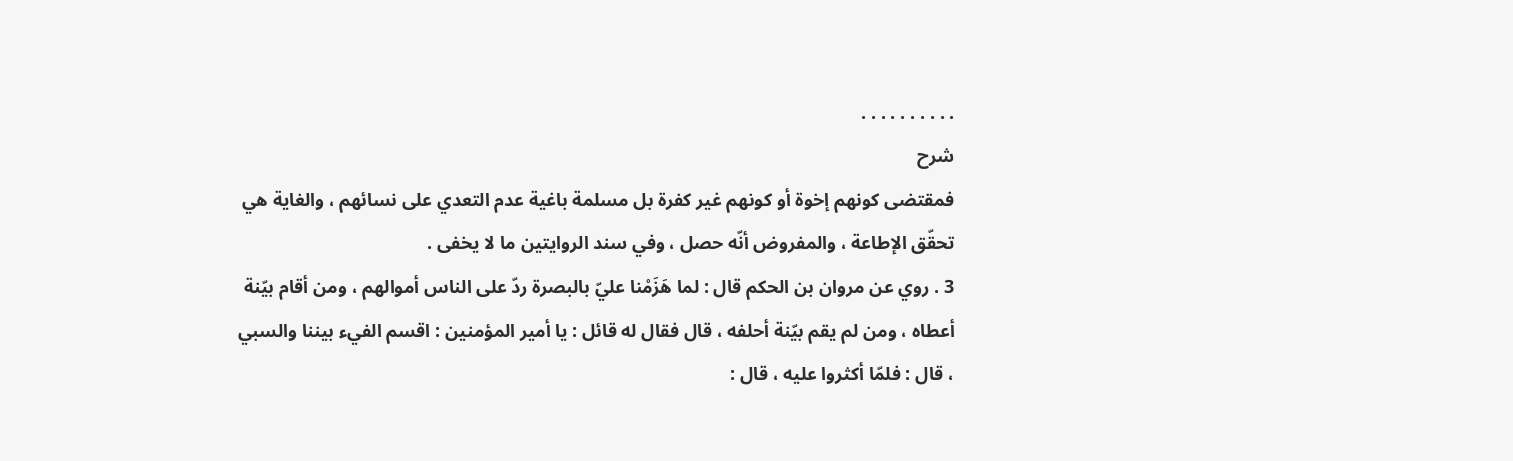. . . . . . . . . .
شرح
فمقتضى كونهم إخوة أو كونهم غير كفرة بل مسلمة باغية عدم التعدي على نسائهم ، والغاية هي تحقّق الإطاعة ، والمفروض أنّه حصل ، وفي سند الروايتين ما لا يخفى .
3 . روي عن مروان بن الحكم قال : لما هَزَمْنا عليّ بالبصرة ردّ على الناس أموالهم ، ومن أقام بيّنة أعطاه ، ومن لم يقم بيّنة أحلفه ، قال فقال له قائل : يا أمير المؤمنين : اقسم الفيء بيننا والسبي ، قال : فلمّا أكثروا عليه ، قال :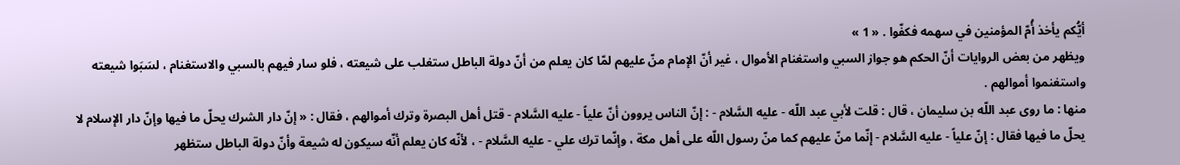أيُّكم يأخذ أُمّ المؤمنين في سهمه فكفّوا . « 1 »
ويظهر من بعض الروايات أنّ الحكم هو جواز السبي واستغنام الأموال ، غير أنّ الإمام منّ عليهم لمّا كان يعلم من أنّ دولة الباطل ستغلب على شيعته ، فلو سار فيهم بالسبي والاستغنام ، لسَبَوا شيعته واستغنموا أموالهم .
منها : ما روى عبد اللّه بن سليمان ، قال : قلت لأبي عبد اللّه - عليه السَّلام - : إنّ الناس يروون أنّ علياً - عليه السَّلام - قتل أهل البصرة وترك أموالهم ، فقال : « إنّ دار الشرك يحلّ ما فيها وإنّ دار الإسلام لا يحلّ ما فيها فقال : إنّ علياً - عليه السَّلام - إنّما منّ عليهم كما منّ رسول اللّه على أهل مكة ، وإنّما ترك علي - عليه السَّلام - ، لأنّه كان يعلم أنّه سيكون له شيعة وأنّ دولة الباطل ستظهر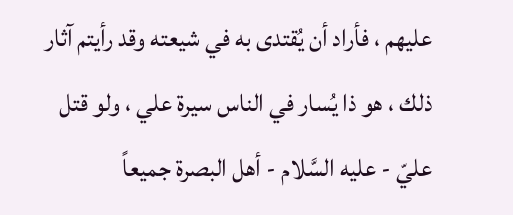عليهم ، فأراد أن يُقتدى به في شيعته وقد رأيتم آثار ذلك ، هو ذا يُسار في الناس سيرة علي ، ولو قتل عليّ - عليه السَّلام - أهل البصرة جميعاً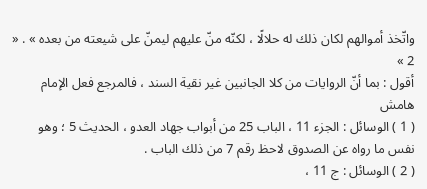واتّخذ أموالهم لكان ذلك له حلالًا ، لكنّه منّ عليهم ليمنّ على شيعته من بعده » . « 2 »
أقول : بما أنّ الروايات من كلا الجانبين غير نقية السند ، فالمرجع فعل الإمام
هامش
( 1 ) الوسائل : الجزء 11 ، الباب 25 من أبواب جهاد العدو ، الحديث 5 ؛ وهو نفس ما رواه عن الصدوق لاحظ رقم 7 من ذلك الباب .
( 2 ) الوسائل : ج 11 ،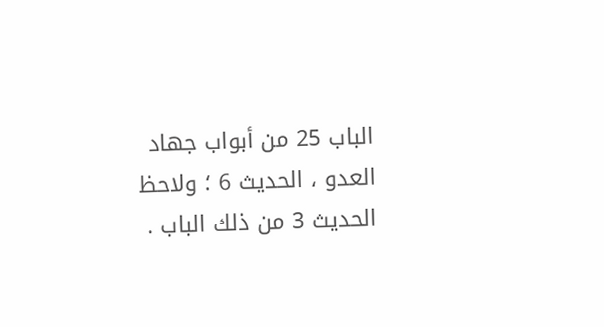الباب 25 من أبواب جهاد العدو ، الحديث 6 ؛ ولاحظ الحديث 3 من ذلك الباب .